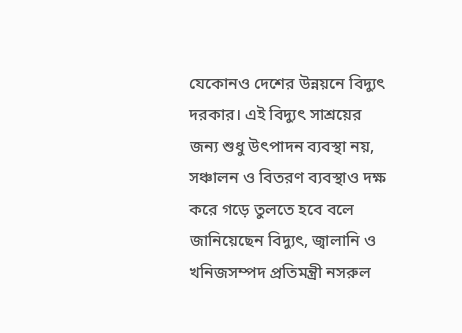যেকোনও দেশের উন্নয়নে বিদ্যুৎ দরকার। এই বিদ্যুৎ সাশ্রয়ের জন্য শুধু উৎপাদন ব্যবস্থা নয়, সঞ্চালন ও বিতরণ ব্যবস্থাও দক্ষ করে গড়ে তুলতে হবে বলে জানিয়েছেন বিদ্যুৎ, জ্বালানি ও খনিজসম্পদ প্রতিমন্ত্রী নসরুল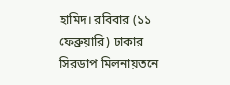হামিদ। রবিবার (১১ ফেব্রুয়ারি) ঢাকার সিরডাপ মিলনায়তনে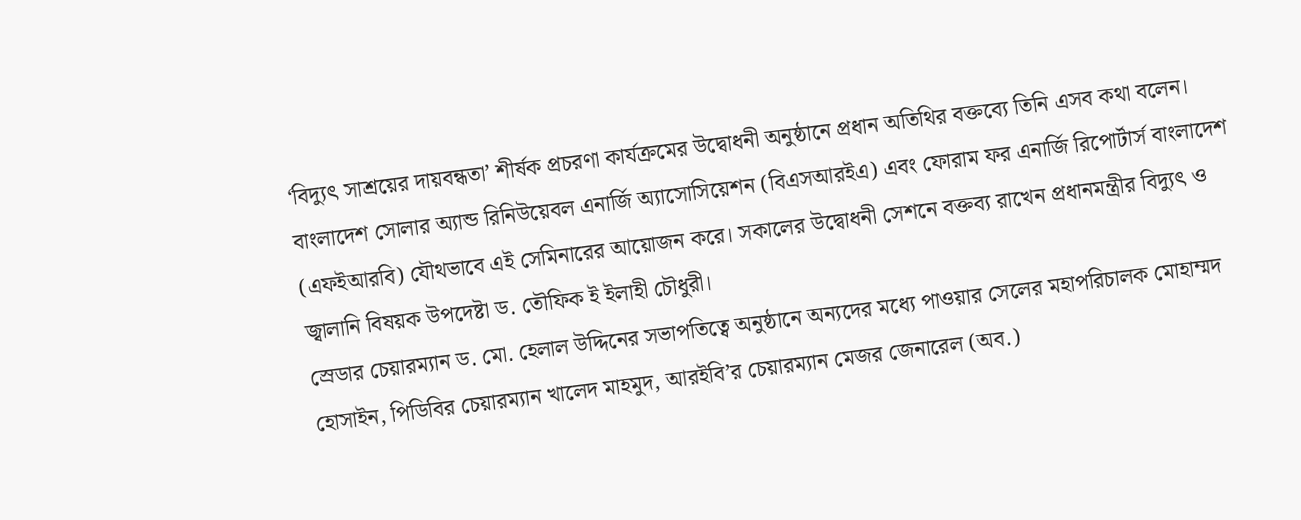‘বিদ্যুৎ সাশ্রয়ের দায়বন্ধতা’ শীর্ষক প্রচরণা কার্যক্রমের উদ্বোধনী অনুষ্ঠানে প্রধান অতিথির বক্তব্যে তিনি এসব কথা বলেন।
বাংলাদেশ সোলার অ্যান্ড রিনিউয়েবল এনার্জি অ্যাসোসিয়েশন (বিএসআরইএ) এবং ফোরাম ফর এনার্জি রিপোর্টার্স বাংলাদেশ (এফইআরবি) যৌথভাবে এই সেমিনারের আয়োজন করে। সকালের উদ্বোধনী সেশনে বক্তব্য রাখেন প্রধানমন্ত্রীর বিদ্যুৎ ও জ্বালানি বিষয়ক উপদেষ্টা ড. তৌফিক ই ইলাহী চৌধুরী।
স্রেডার চেয়ারম্যান ড. মো. হেলাল উদ্দিনের সভাপতিত্বে অনুষ্ঠানে অন্যদের মধ্যে পাওয়ার সেলের মহাপরিচালক মোহাম্মদ হোসাইন, পিডিবির চেয়ারম্যান খালেদ মাহমুদ, আরইবি’র চেয়ারম্যান মেজর জেনারেল (অব.)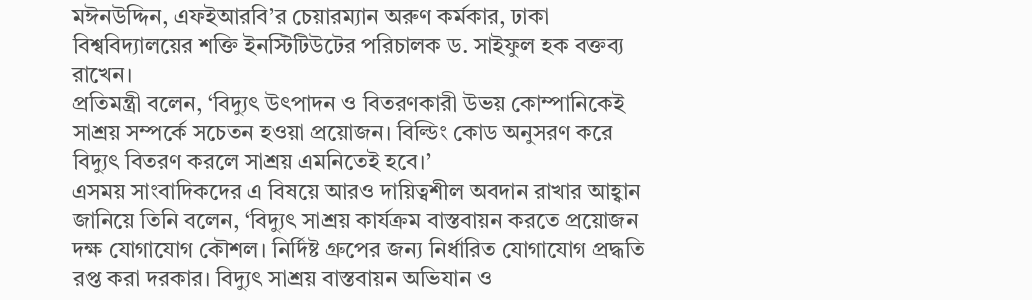মঈনউদ্দিন, এফইআরবি’র চেয়ারম্যান অরুণ কর্মকার, ঢাকা বিশ্ববিদ্যালয়ের শক্তি ইনস্টিটিউটের পরিচালক ড. সাইফুল হক বক্তব্য রাখেন।
প্রতিমন্ত্রী বলেন, ‘বিদ্যুৎ উৎপাদন ও বিতরণকারী উভয় কোম্পানিকেই সাশ্রয় সম্পর্কে সচেতন হওয়া প্রয়োজন। বিল্ডিং কোড অনুসরণ করে বিদ্যুৎ বিতরণ করলে সাশ্রয় এমনিতেই হবে।’
এসময় সাংবাদিকদের এ বিষয়ে আরও দায়িত্বশীল অবদান রাখার আহ্বান জানিয়ে তিনি বলেন, ‘বিদ্যুৎ সাশ্রয় কার্যক্রম বাস্তবায়ন করতে প্রয়োজন দক্ষ যোগাযোগ কৌশল। নির্দিষ্ট গ্রুপের জন্য নির্ধারিত যোগাযোগ প্রদ্ধতি রপ্ত করা দরকার। বিদ্যুৎ সাশ্রয় বাস্তবায়ন অভিযান ও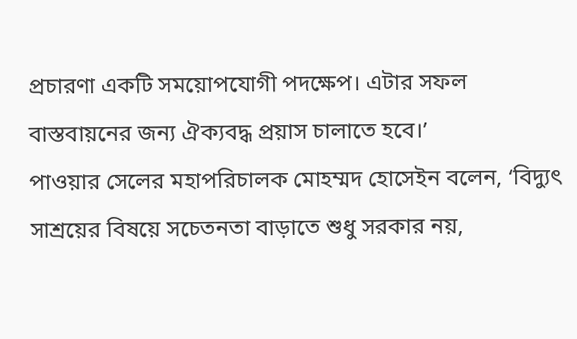প্রচারণা একটি সময়োপযোগী পদক্ষেপ। এটার সফল বাস্তবায়নের জন্য ঐক্যবদ্ধ প্রয়াস চালাতে হবে।’
পাওয়ার সেলের মহাপরিচালক মোহম্মদ হোসেইন বলেন, ‘বিদ্যুৎ সাশ্রয়ের বিষয়ে সচেতনতা বাড়াতে শুধু সরকার নয়,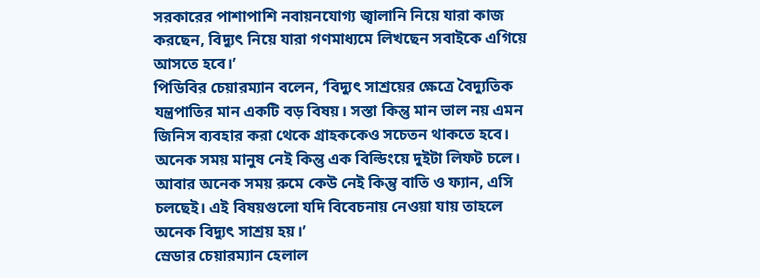সরকারের পাশাপাশি নবায়নযোগ্য জ্বালানি নিয়ে যারা কাজ করছেন, বিদ্যুৎ নিয়ে যারা গণমাধ্যমে লিখছেন সবাইকে এগিয়ে আসতে হবে।’
পিডিবির চেয়ারম্যান বলেন, ‘বিদ্যুৎ সাশ্রয়ের ক্ষেত্রে বৈদ্যুতিক যন্ত্রপাতির মান একটি বড় বিষয়। সস্তা কিন্তু মান ভাল নয় এমন জিনিস ব্যবহার করা থেকে গ্রাহককেও সচেতন থাকতে হবে। অনেক সময় মানুষ নেই কিন্তু এক বিল্ডিংয়ে দুইটা লিফট চলে। আবার অনেক সময় রুমে কেউ নেই কিন্তু বাতি ও ফ্যান, এসি চলছেই। এই বিষয়গুলো যদি বিবেচনায় নেওয়া যায় তাহলে অনেক বিদ্যুৎ সাশ্রয় হয়।’
স্রেডার চেয়ারম্যান হেলাল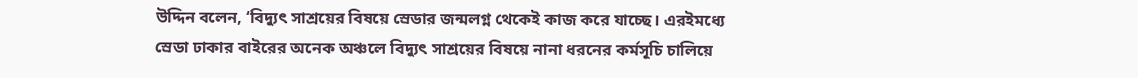উদ্দিন বলেন, ‘বিদ্যুৎ সাশ্রয়ের বিষয়ে স্রেডার জন্মলগ্ন থেকেই কাজ করে যাচ্ছে। এরইমধ্যে স্রেডা ঢাকার বাইরের অনেক অঞ্চলে বিদ্যুৎ সাশ্রয়ের বিষয়ে নানা ধরনের কর্মসূচি চালিয়ে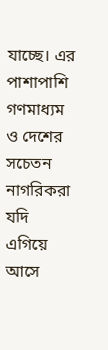যাচ্ছে। এর পাশাপাশি গণমাধ্যম ও দেশের সচেতন নাগরিকরা যদি এগিয়ে আসে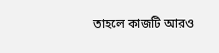তাহলে কাজটি আরও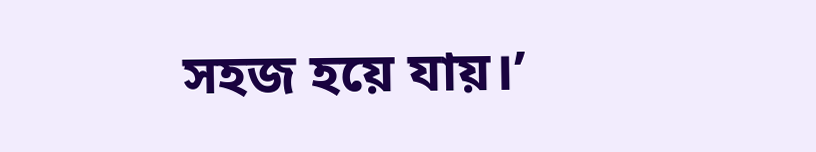সহজ হয়ে যায়।’